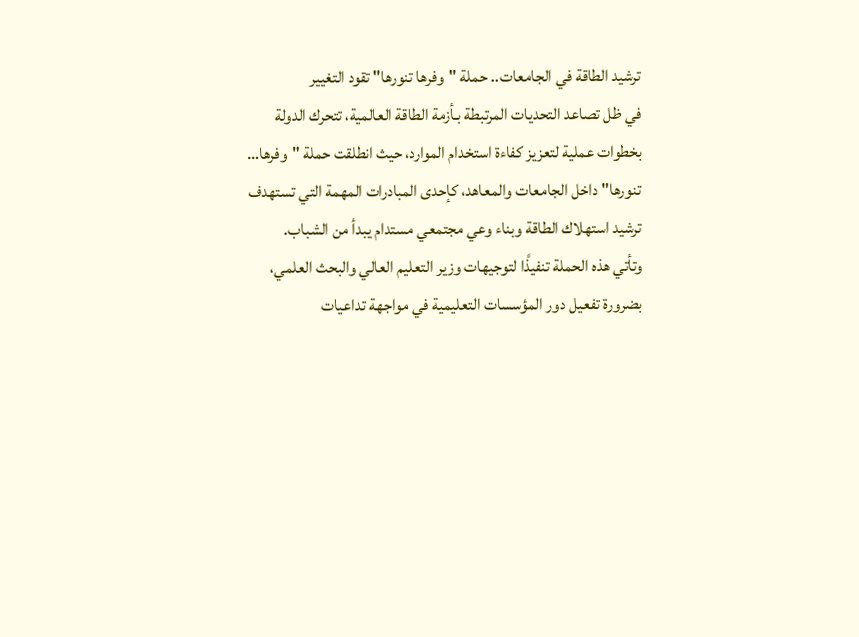ترشيد الطاقة في الجامعات.. حملة "وفرها تنورها" تقود التغيير
في ظل تصاعد التحديات المرتبطة بـأزمة الطاقة العالمية، تتحرك الدولة بخطوات عملية لتعزيز كفاءة استخدام الموارد، حيث انطلقت حملة "وفرها… تنورها" داخل الجامعات والمعاهد، كإحدى المبادرات المهمة التي تستهدف ترشيد استهلاك الطاقة وبناء وعي مجتمعي مستدام يبدأ من الشباب.
وتأتي هذه الحملة تنفيذًا لتوجيهات وزير التعليم العالي والبحث العلمي، بضرورة تفعيل دور المؤسسات التعليمية في مواجهة تداعيات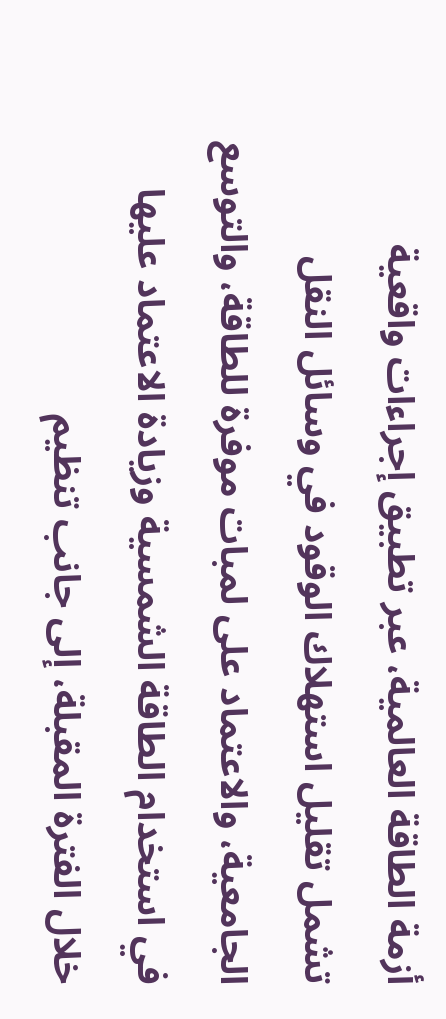أزمة الطاقة العالمية، عبر تطبيق إجراءات واقعية تشمل تقليل استهلاك الوقود في وسائل النقل الجامعية، والاعتماد على لمبات موفرة للطاقة، والتوسع في استخدام الطاقة الشمسية وزيادة الاعتماد عليها خلال الفترة المقبلة، إلى جانب تنظيم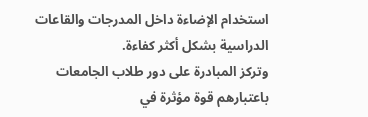استخدام الإضاءة داخل المدرجات والقاعات الدراسية بشكل أكثر كفاءة.
وتركز المبادرة على دور طلاب الجامعات باعتبارهم قوة مؤثرة في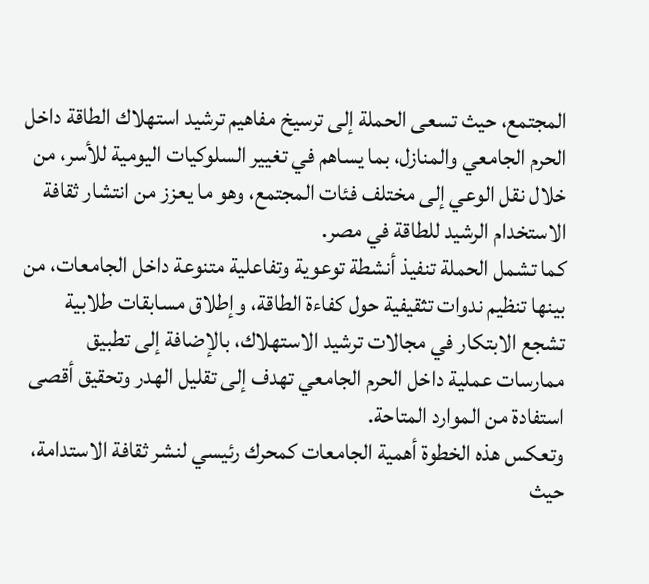المجتمع، حيث تسعى الحملة إلى ترسيخ مفاهيم ترشيد استهلاك الطاقة داخل الحرم الجامعي والمنازل، بما يساهم في تغيير السلوكيات اليومية للأسر، من خلال نقل الوعي إلى مختلف فئات المجتمع، وهو ما يعزز من انتشار ثقافة الاستخدام الرشيد للطاقة في مصر.
كما تشمل الحملة تنفيذ أنشطة توعوية وتفاعلية متنوعة داخل الجامعات، من بينها تنظيم ندوات تثقيفية حول كفاءة الطاقة، وإطلاق مسابقات طلابية تشجع الابتكار في مجالات ترشيد الاستهلاك، بالإضافة إلى تطبيق ممارسات عملية داخل الحرم الجامعي تهدف إلى تقليل الهدر وتحقيق أقصى استفادة من الموارد المتاحة.
وتعكس هذه الخطوة أهمية الجامعات كمحرك رئيسي لنشر ثقافة الاستدامة، حيث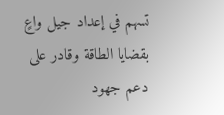تسهم في إعداد جيل واعٍ بقضايا الطاقة وقادر على دعم جهود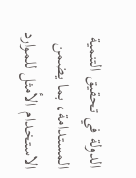الدولة في تحقيق التنمية المستدامة، بما يضمن الاستخدام الأمثل للموارد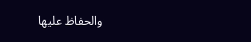والحفاظ عليها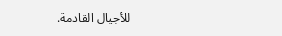للأجيال القادمة.